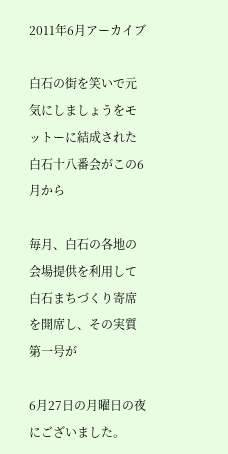2011年6月アーカイブ

白石の街を笑いで元気にしましょうをモットーに結成された白石十八番会がこの6月から

毎月、白石の各地の会場提供を利用して白石まちづくり寄席を開席し、その実質第一号が

6月27日の月曜日の夜にございました。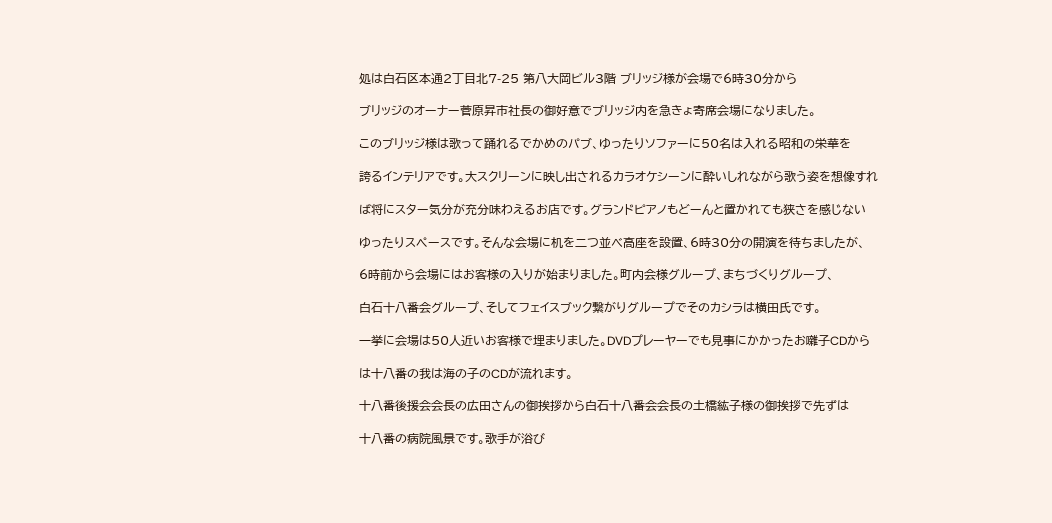処は白石区本通2丁目北7-25 第八大岡ビル3階 ブリッジ様が会場で6時30分から

ブリッジのオーナー菅原昇市社長の御好意でブリッジ内を急きょ寄席会場になりました。

このブリッジ様は歌って踊れるでかめのパブ、ゆったりソファーに50名は入れる昭和の栄華を

誇るインテリアです。大スクリーンに映し出されるカラオケシーンに酔いしれながら歌う姿を想像すれ

ば将にスター気分が充分味わえるお店です。グランドピアノもどーんと置かれても狭さを感じない

ゆったりスペースです。そんな会場に机を二つ並べ高座を設置、6時30分の開演を待ちましたが、

6時前から会場にはお客様の入りが始まりました。町内会様グループ、まちづくりグループ、

白石十八番会グループ、そしてフェイスブック繋がりグループでそのカシラは横田氏です。

一挙に会場は50人近いお客様で埋まりました。DVDプレーヤーでも見事にかかったお囃子CDから

は十八番の我は海の子のCDが流れます。

十八番後援会会長の広田さんの御挨拶から白石十八番会会長の土橋紘子様の御挨拶で先ずは

十八番の病院風景です。歌手が浴び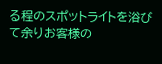る程のスポットライトを浴びて余りお客様の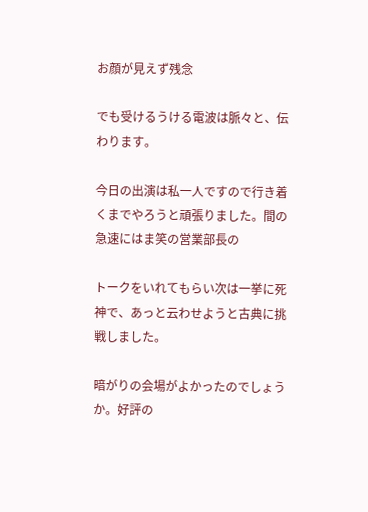お顔が見えず残念

でも受けるうける電波は脈々と、伝わります。

今日の出演は私一人ですので行き着くまでやろうと頑張りました。間の急速にはま笑の営業部長の

トークをいれてもらい次は一挙に死神で、あっと云わせようと古典に挑戦しました。

暗がりの会場がよかったのでしょうか。好評の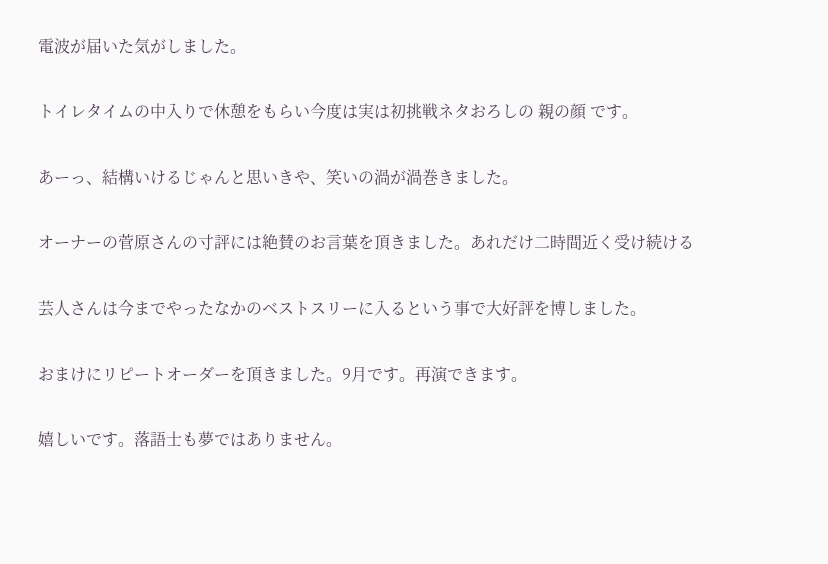電波が届いた気がしました。

トイレタイムの中入りで休憩をもらい今度は実は初挑戦ネタおろしの 親の顔 です。

あーっ、結構いけるじゃんと思いきや、笑いの渦が渦巻きました。

オーナーの菅原さんの寸評には絶賛のお言葉を頂きました。あれだけ二時間近く受け続ける

芸人さんは今までやったなかのベストスリーに入るという事で大好評を博しました。

おまけにリピートオーダーを頂きました。9月です。再演できます。

嬉しいです。落語士も夢ではありません。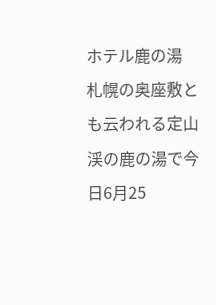ホテル鹿の湯  札幌の奥座敷とも云われる定山渓の鹿の湯で今日6月25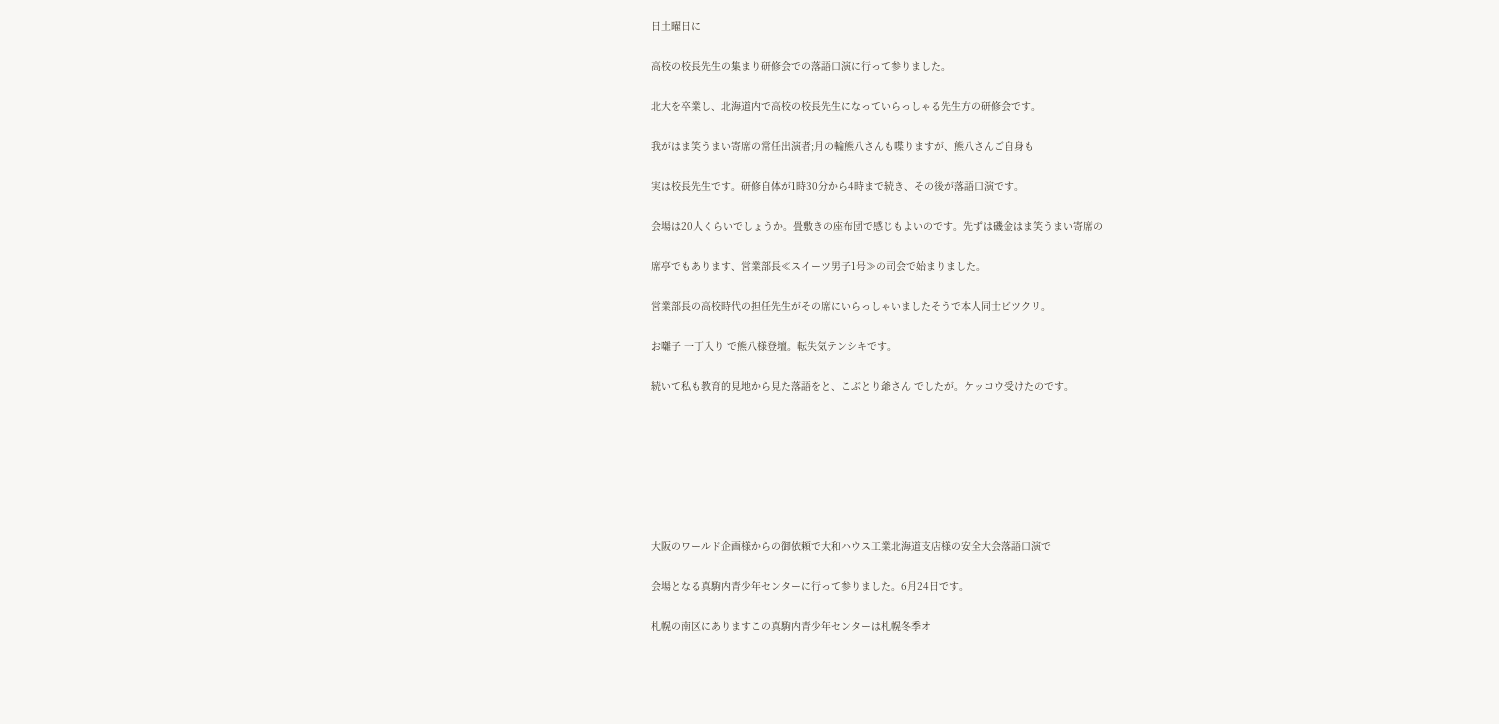日土曜日に

高校の校長先生の集まり研修会での落語口演に行って参りました。

北大を卒業し、北海道内で高校の校長先生になっていらっしゃる先生方の研修会です。

我がはま笑うまい寄席の常任出演者;月の輪熊八さんも喋りますが、熊八さんご自身も

実は校長先生です。研修自体が1時30分から4時まで続き、その後が落語口演です。

会場は20人くらいでしょうか。畳敷きの座布団で感じもよいのです。先ずは磯金はま笑うまい寄席の

席亭でもあります、営業部長≪スイーツ男子1号≫の司会で始まりました。

営業部長の高校時代の担任先生がその席にいらっしゃいましたそうで本人同士ビツクリ。

お囃子 一丁入り で熊八様登壇。転失気テンシキです。

続いて私も教育的見地から見た落語をと、こぶとり爺さん でしたが。ケッコウ受けたのです。







大阪のワールド企画様からの御依頼で大和ハウス工業北海道支店様の安全大会落語口演で

会場となる真駒内青少年センターに行って参りました。6月24日です。

札幌の南区にありますこの真駒内青少年センターは札幌冬季オ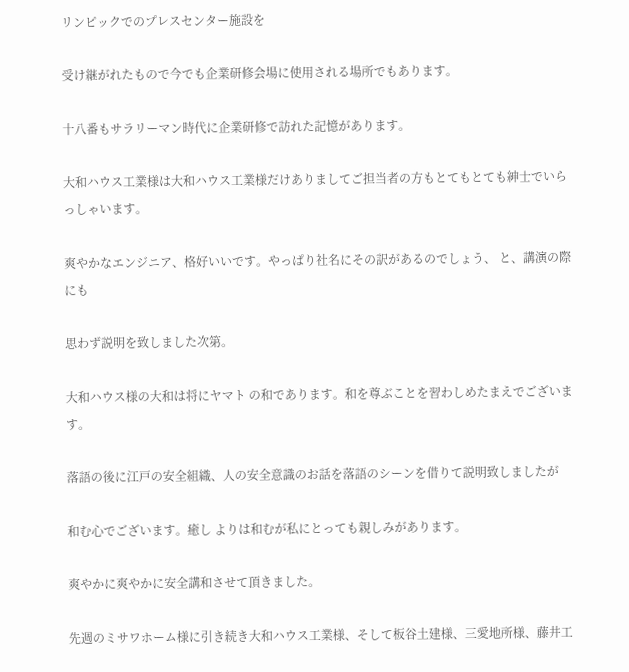リンピックでのプレスセンター施設を

受け継がれたもので今でも企業研修会場に使用される場所でもあります。

十八番もサラリーマン時代に企業研修で訪れた記憶があります。

大和ハウス工業様は大和ハウス工業様だけありましてご担当者の方もとてもとても紳士でいらっしゃいます。

爽やかなエンジニア、格好いいです。やっぱり社名にその訳があるのでしょう、 と、講演の際にも

思わず説明を致しました次第。

大和ハウス様の大和は将にヤマト の和であります。和を尊ぶことを習わしめたまえでございます。

落語の後に江戸の安全組織、人の安全意識のお話を落語のシーンを借りて説明致しましたが

和む心でございます。癒し よりは和むが私にとっても親しみがあります。

爽やかに爽やかに安全講和させて頂きました。

先週のミサワホーム様に引き続き大和ハウス工業様、そして板谷土建様、三愛地所様、藤井工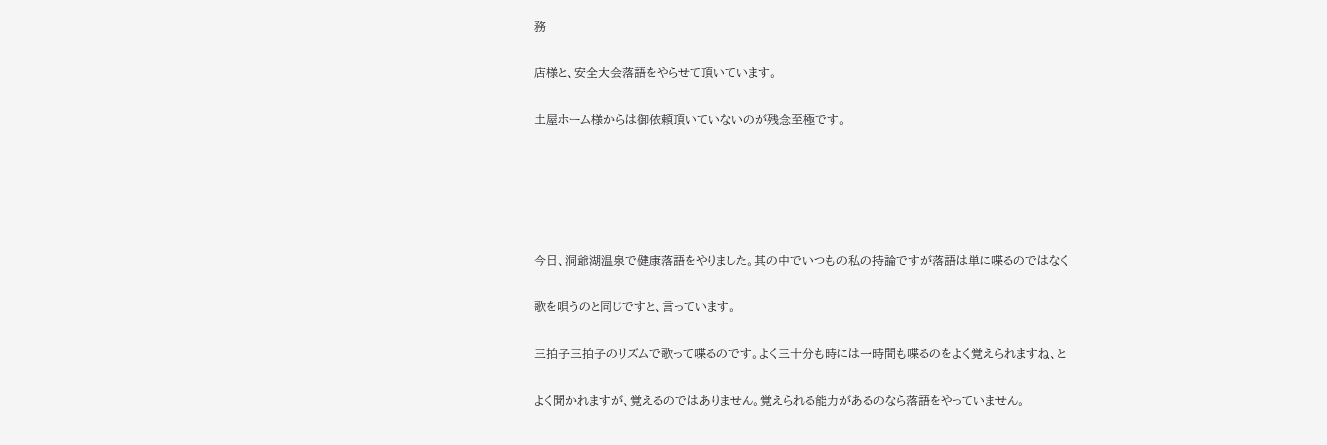務

店様と、安全大会落語をやらせて頂いています。

土屋ホーム様からは御依頼頂いていないのが残念至極です。





今日、洞爺湖温泉で健康落語をやりました。其の中でいつもの私の持論ですが落語は単に喋るのではなく

歌を唄うのと同じですと、言っています。

三拍子三拍子のリズムで歌って喋るのです。よく三十分も時には一時間も喋るのをよく覚えられますね、と

よく聞かれますが、覚えるのではありません。覚えられる能力があるのなら落語をやっていません。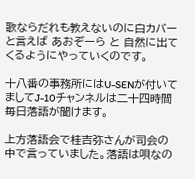歌ならだれも教えないのに白カバー  と言えば あおぞーら と 自然に出てくるようにやっていくのです。

十八番の事務所にはU-SENが付いてましてJ-10チャンネルは二十四時間毎日落語が聞けます。

上方落語会で桂吉弥さんが司会の中で言っていました。落語は唄なの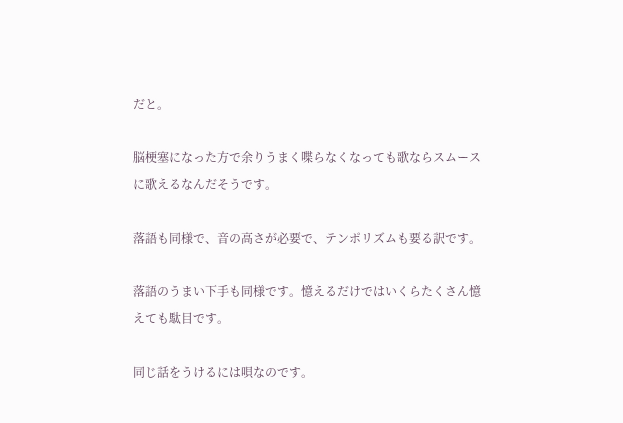だと。

脳梗塞になった方で余りうまく喋らなくなっても歌ならスムースに歌えるなんだそうです。

落語も同様で、音の高さが必要で、テンポリズムも要る訳です。

落語のうまい下手も同様です。憶えるだけではいくらたくさん憶えても駄目です。

同じ話をうけるには唄なのです。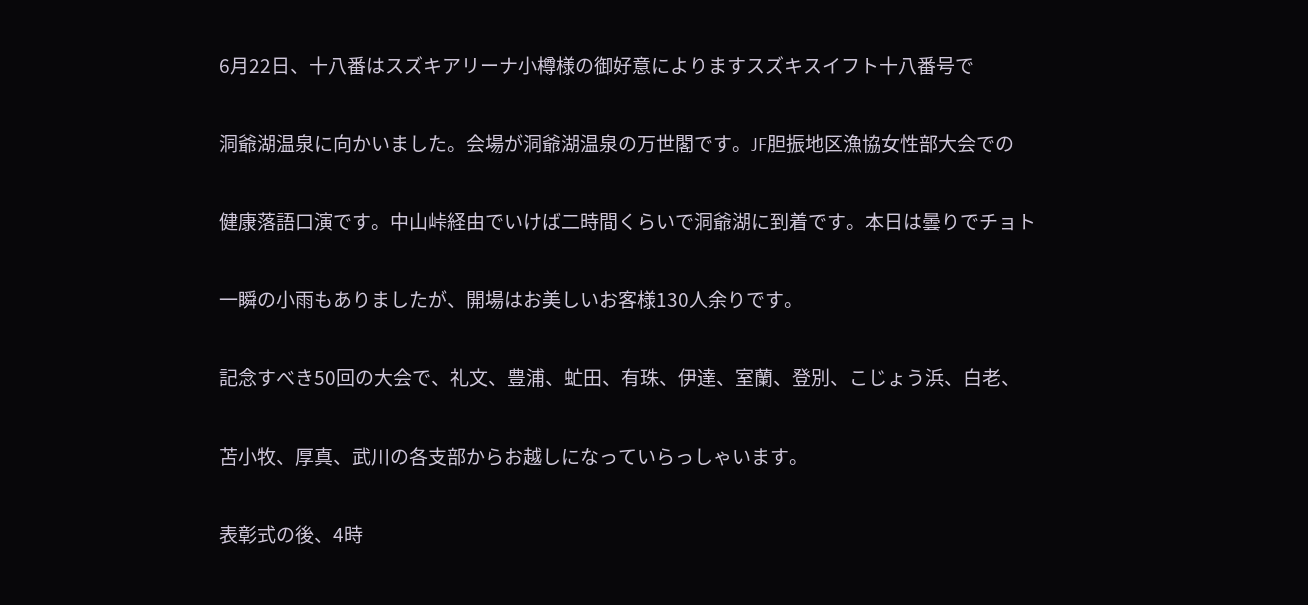6月22日、十八番はスズキアリーナ小樽様の御好意によりますスズキスイフト十八番号で

洞爺湖温泉に向かいました。会場が洞爺湖温泉の万世閣です。JF胆振地区漁協女性部大会での

健康落語口演です。中山峠経由でいけば二時間くらいで洞爺湖に到着です。本日は曇りでチョト

一瞬の小雨もありましたが、開場はお美しいお客様130人余りです。

記念すべき50回の大会で、礼文、豊浦、虻田、有珠、伊達、室蘭、登別、こじょう浜、白老、

苫小牧、厚真、武川の各支部からお越しになっていらっしゃいます。

表彰式の後、4時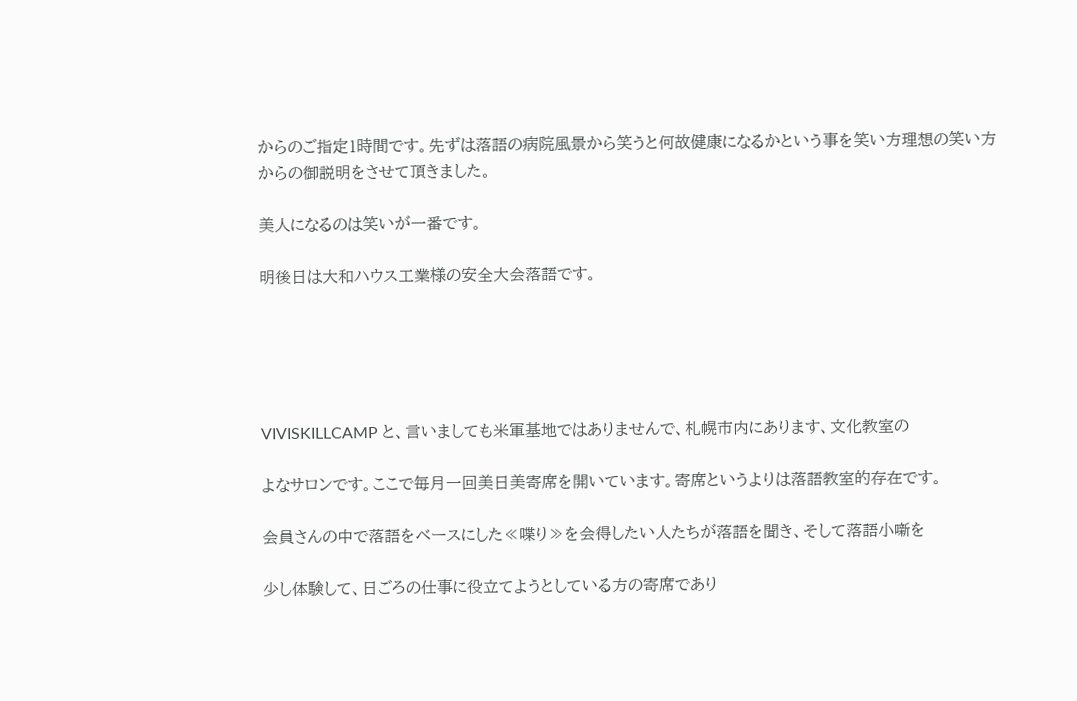からのご指定1時間です。先ずは落語の病院風景から笑うと何故健康になるかという事を笑い方理想の笑い方からの御説明をさせて頂きました。

美人になるのは笑いが一番です。

明後日は大和ハウス工業様の安全大会落語です。





VIVISKILLCAMP と、言いましても米軍基地ではありませんで、札幌市内にあります、文化教室の

よなサロンです。ここで毎月一回美日美寄席を開いています。寄席というよりは落語教室的存在です。

会員さんの中で落語をベースにした≪喋り≫を会得したい人たちが落語を聞き、そして落語小噺を

少し体験して、日ごろの仕事に役立てようとしている方の寄席であり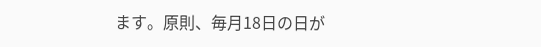ます。原則、毎月18日の日が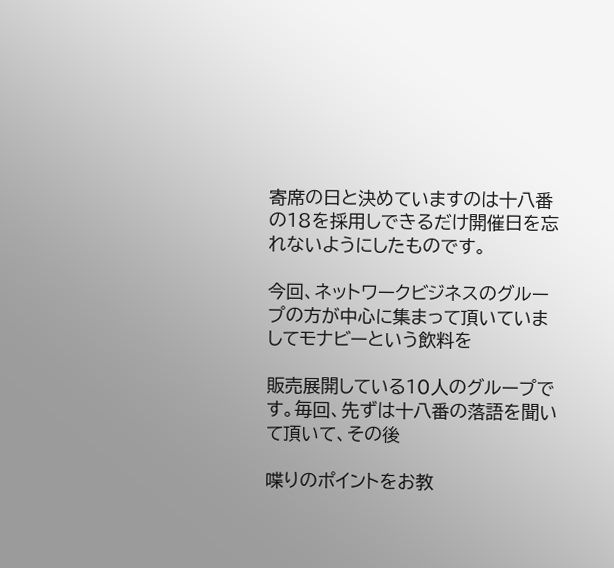寄席の日と決めていますのは十八番の18を採用しできるだけ開催日を忘れないようにしたものです。

今回、ネットワークビジネスのグループの方が中心に集まって頂いていましてモナビーという飲料を

販売展開している10人のグループです。毎回、先ずは十八番の落語を聞いて頂いて、その後

喋りのポイントをお教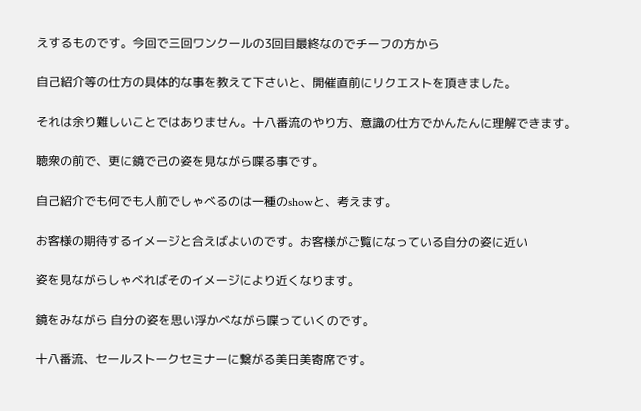えするものです。今回で三回ワンクールの3回目最終なのでチーフの方から

自己紹介等の仕方の具体的な事を教えて下さいと、開催直前にリクエストを頂きました。

それは余り難しいことではありません。十八番流のやり方、意識の仕方でかんたんに理解できます。

聴衆の前で、更に鏡で己の姿を見ながら喋る事です。

自己紹介でも何でも人前でしゃべるのは一種のshowと、考えます。

お客様の期待するイメージと合えばよいのです。お客様がご覧になっている自分の姿に近い

姿を見ながらしゃべればそのイメージにより近くなります。

鏡をみながら 自分の姿を思い浮かべながら喋っていくのです。

十八番流、セールストークセミナーに繋がる美日美寄席です。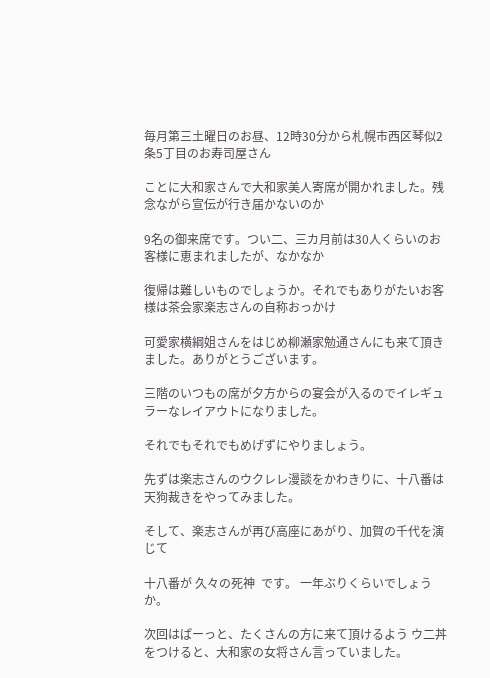毎月第三土曜日のお昼、12時30分から札幌市西区琴似2条5丁目のお寿司屋さん

ことに大和家さんで大和家美人寄席が開かれました。残念ながら宣伝が行き届かないのか

9名の御来席です。つい二、三カ月前は30人くらいのお客様に恵まれましたが、なかなか

復帰は難しいものでしょうか。それでもありがたいお客様は茶会家楽志さんの自称おっかけ

可愛家横綱姐さんをはじめ柳瀬家勉通さんにも来て頂きました。ありがとうございます。

三階のいつもの席が夕方からの宴会が入るのでイレギュラーなレイアウトになりました。

それでもそれでもめげずにやりましょう。

先ずは楽志さんのウクレレ漫談をかわきりに、十八番は天狗裁きをやってみました。

そして、楽志さんが再び高座にあがり、加賀の千代を演じて

十八番が 久々の死神  です。 一年ぶりくらいでしょうか。

次回はぱーっと、たくさんの方に来て頂けるよう ウ二丼をつけると、大和家の女将さん言っていました。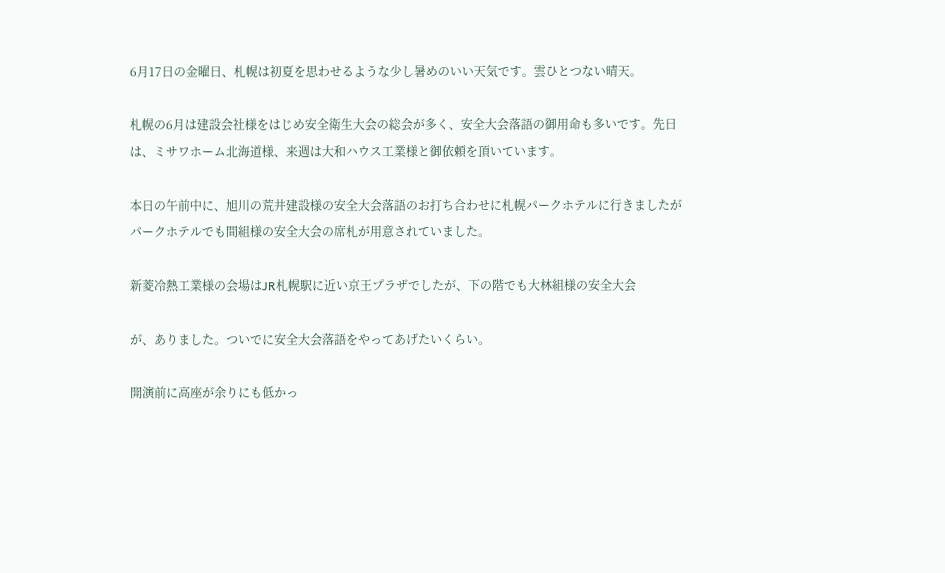6月17日の金曜日、札幌は初夏を思わせるような少し暑めのいい天気です。雲ひとつない晴天。

札幌の6月は建設会社様をはじめ安全衛生大会の総会が多く、安全大会落語の御用命も多いです。先日は、ミサワホーム北海道様、来週は大和ハウス工業様と御依頼を頂いています。

本日の午前中に、旭川の荒井建設様の安全大会落語のお打ち合わせに札幌パークホテルに行きましたがパークホテルでも間組様の安全大会の席札が用意されていました。

新菱冷熱工業様の会場はJR札幌駅に近い京王プラザでしたが、下の階でも大林組様の安全大会

が、ありました。ついでに安全大会落語をやってあげたいくらい。

開演前に高座が余りにも低かっ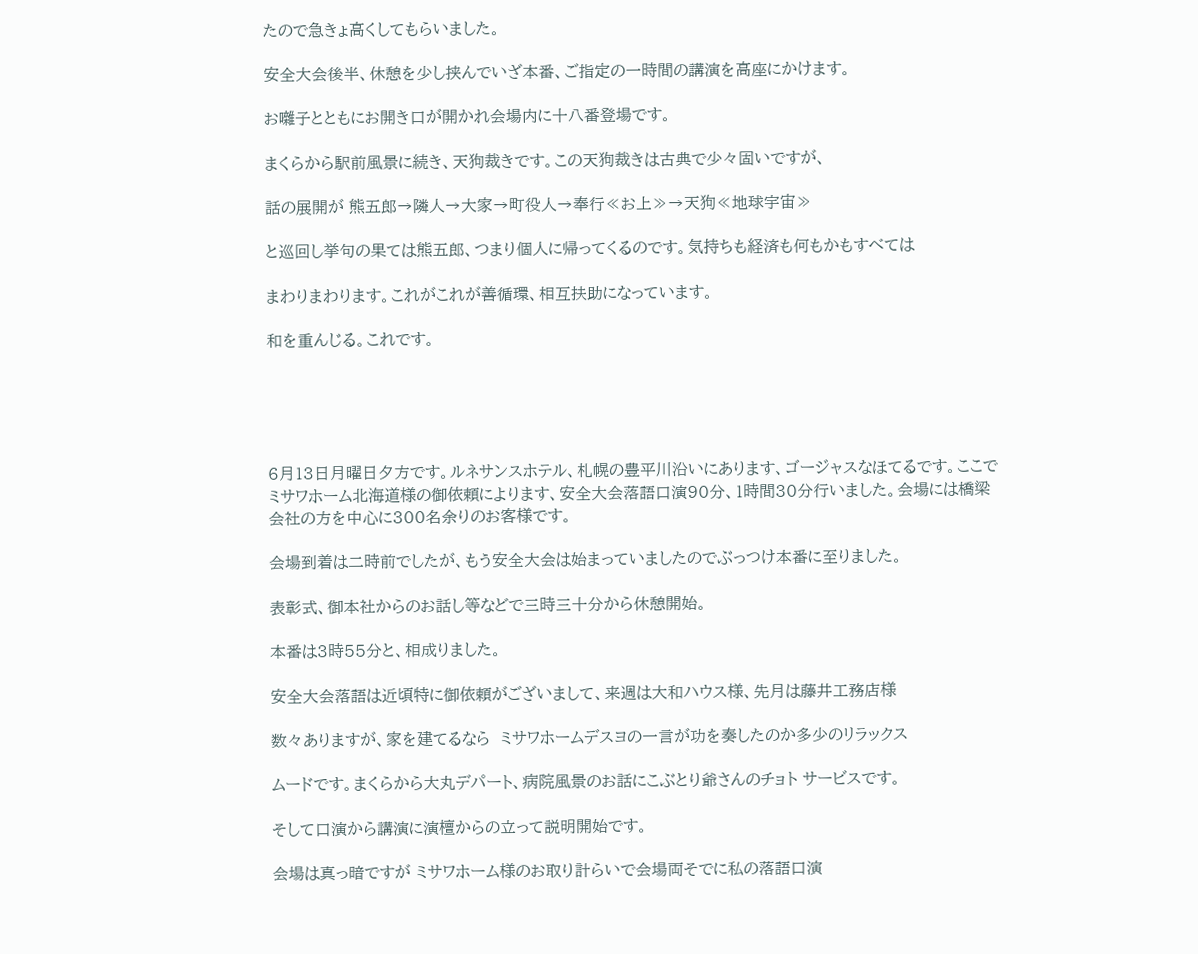たので急きょ高くしてもらいました。

安全大会後半、休憩を少し挟んでいざ本番、ご指定の一時間の講演を高座にかけます。

お囃子とともにお開き口が開かれ会場内に十八番登場です。

まくらから駅前風景に続き、天狗裁きです。この天狗裁きは古典で少々固いですが、

話の展開が 熊五郎→隣人→大家→町役人→奉行≪お上≫→天狗≪地球宇宙≫

と巡回し挙句の果ては熊五郎、つまり個人に帰ってくるのです。気持ちも経済も何もかもすべては

まわりまわります。これがこれが善循環、相互扶助になっています。

和を重んじる。これです。





6月13日月曜日夕方です。ルネサンスホテル、札幌の豊平川沿いにあります、ゴージャスなほてるです。ここでミサワホーム北海道様の御依頼によります、安全大会落語口演90分、1時間30分行いました。会場には橋梁会社の方を中心に300名余りのお客様です。

会場到着は二時前でしたが、もう安全大会は始まっていましたのでぶっつけ本番に至りました。

表彰式、御本社からのお話し等などで三時三十分から休憩開始。

本番は3時55分と、相成りました。

安全大会落語は近頃特に御依頼がございまして、来週は大和ハウス様、先月は藤井工務店様

数々ありますが、家を建てるなら  ミサワホームデスヨの一言が功を奏したのか多少のリラックス

ムードです。まくらから大丸デパート、病院風景のお話にこぶとり爺さんのチョト サービスです。

そして口演から講演に演檀からの立って説明開始です。

会場は真っ暗ですが ミサワホーム様のお取り計らいで会場両そでに私の落語口演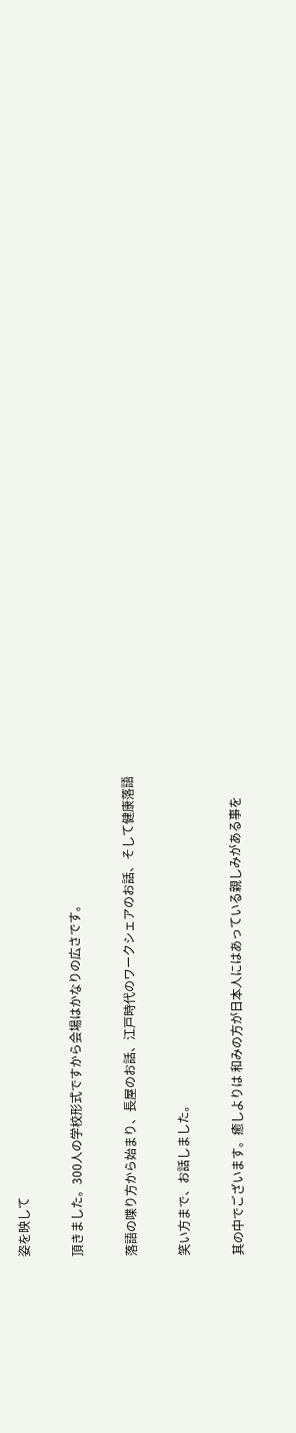姿を映して

頂きました。300人の学校形式ですから会場はかなりの広さです。

落語の喋り方から始まり、長屋のお話、江戸時代のワークシェアのお話、そして健康落語

笑い方まで、お話しました。

其の中でございます。癒しよりは 和みの方が日本人にはあっている親しみがある事を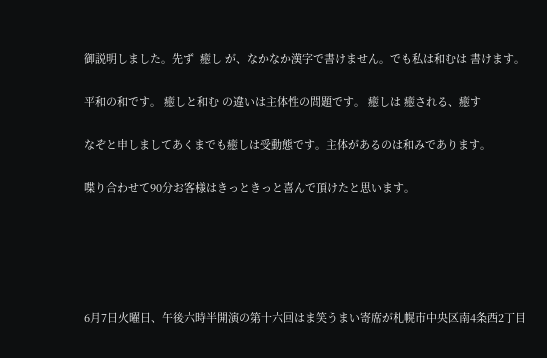御説明しました。先ず  癒し が、なかなか漢字で書けません。でも私は和むは 書けます。

平和の和です。 癒しと和む の違いは主体性の問題です。 癒しは 癒される、癒す

なぞと申しましてあくまでも癒しは受動態です。主体があるのは和みであります。

喋り合わせて90分お客様はきっときっと喜んで頂けたと思います。





6月7日火曜日、午後六時半開演の第十六回はま笑うまい寄席が札幌市中央区南4条西2丁目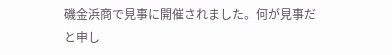磯金浜商で見事に開催されました。何が見事だと申し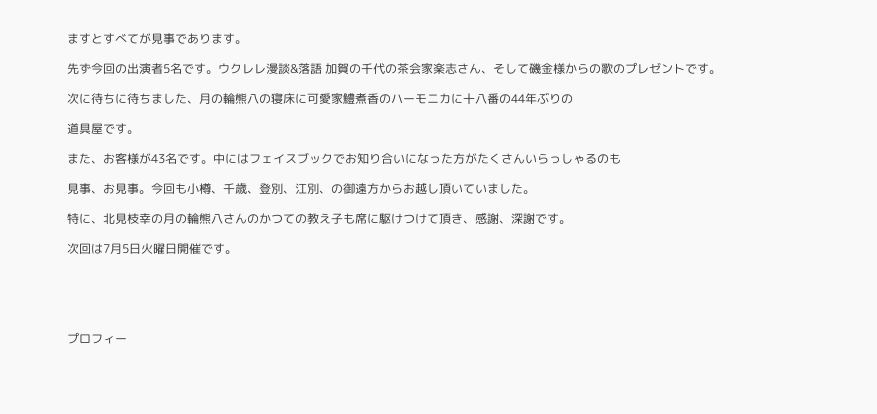ますとすべてが見事であります。

先ず今回の出演者5名です。ウクレレ漫談&落語 加賀の千代の茶会家楽志さん、そして磯金様からの歌のプレゼントです。

次に待ちに待ちました、月の輪熊八の寝床に可愛家鱧煮香のハーモニカに十八番の44年ぶりの

道具屋です。

また、お客様が43名です。中にはフェイスブックでお知り合いになった方がたくさんいらっしゃるのも

見事、お見事。今回も小樽、千歳、登別、江別、の御遠方からお越し頂いていました。

特に、北見枝幸の月の輪熊八さんのかつての教え子も席に駆けつけて頂き、感謝、深謝です。

次回は7月5日火曜日開催です。





プロフィー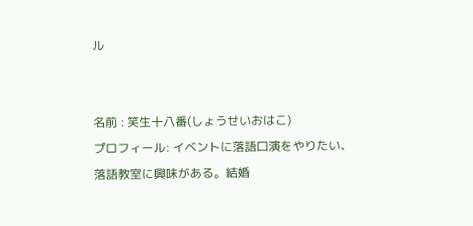ル


名前 : 笑生十八番(しょうせいおはこ)
プロフィール: イベントに落語口演をやりたい、落語教室に興味がある。結婚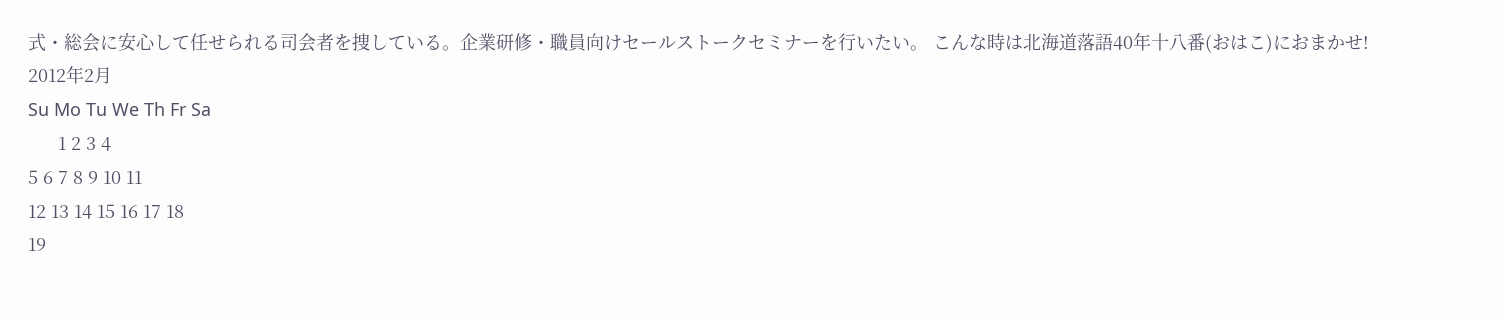式・総会に安心して任せられる司会者を捜している。企業研修・職員向けセールストークセミナーを行いたい。 こんな時は北海道落語40年十八番(おはこ)におまかせ!
2012年2月
Su Mo Tu We Th Fr Sa
      1 2 3 4
5 6 7 8 9 10 11
12 13 14 15 16 17 18
19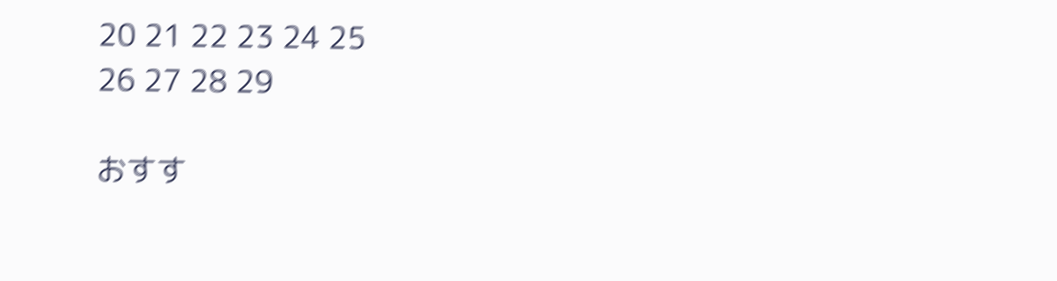20 21 22 23 24 25
26 27 28 29

おすす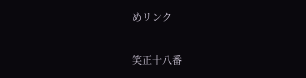めリンク

笑正十八番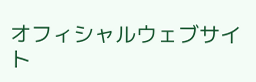オフィシャルウェブサイト